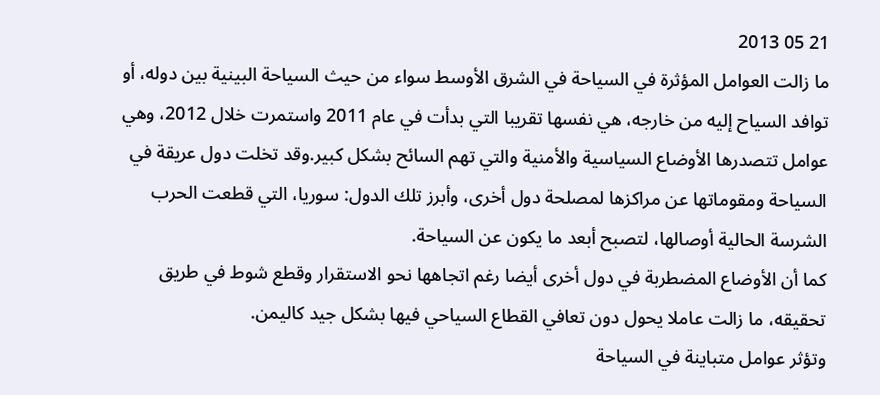21 05 2013
ما زالت العوامل المؤثرة في السياحة في الشرق الأوسط سواء من حيث السياحة البينية بين دوله، أو توافد السياح إليه من خارجه، هي نفسها تقريبا التي بدأت في عام 2011 واستمرت خلال 2012، وهي عوامل تتصدرها الأوضاع السياسية والأمنية والتي تهم السائح بشكل كبير.وقد تخلت دول عريقة في السياحة ومقوماتها عن مراكزها لمصلحة دول أخرى، وأبرز تلك الدول: سوريا، التي قطعت الحرب الشرسة الحالية أوصالها، لتصبح أبعد ما يكون عن السياحة.
كما أن الأوضاع المضطربة في دول أخرى أيضا رغم اتجاهها نحو الاستقرار وقطع شوط في طريق تحقيقه، ما زالت عاملا يحول دون تعافي القطاع السياحي فيها بشكل جيد كاليمن.
وتؤثر عوامل متباينة في السياحة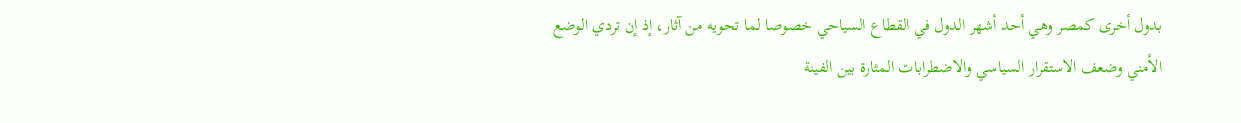بدول أخرى كمصر وهي أحد أشهر الدول في القطاع السياحي خصوصا لما تحويه من آثار، إذ إن تردي الوضع الأمني وضعف الاستقرار السياسي والاضطرابات المثارة بين الفينة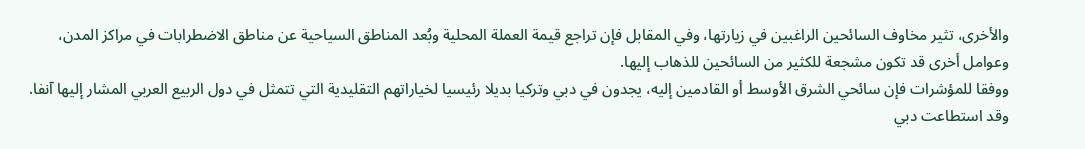والأخرى، تثير مخاوف السائحين الراغبين في زيارتها، وفي المقابل فإن تراجع قيمة العملة المحلية وبُعد المناطق السياحية عن مناطق الاضطرابات في مراكز المدن، وعوامل أخرى قد تكون مشجعة للكثير من السائحين للذهاب إليها.
ووفقا للمؤشرات فإن سائحي الشرق الأوسط أو القادمين إليه، يجدون في دبي وتركيا بديلا رئيسيا لخياراتهم التقليدية التي تتمثل في دول الربيع العربي المشار إليها آنفا.
وقد استطاعت دبي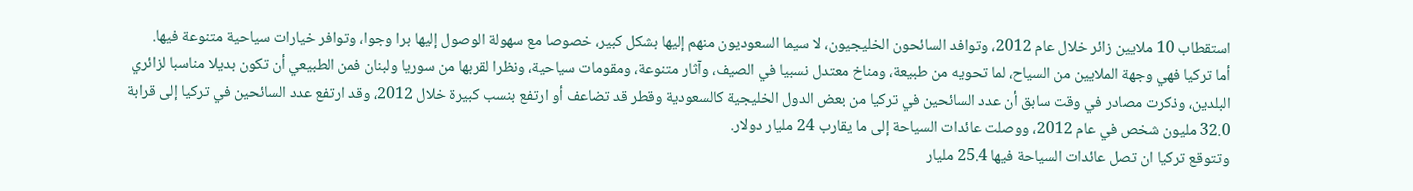استقطاب 10 ملايين زائر خلال عام 2012، وتوافد السائحون الخليجيون، لا سيما السعوديون منهم إليها بشكل كبير، خصوصا مع سهولة الوصول إليها برا وجوا، وتوافر خيارات سياحية متنوعة فيها.
أما تركيا فهي وجهة الملايين من السياح، لما تحويه من طبيعة، ومناخ معتدل نسبيا في الصيف، وآثار متنوعة، ومقومات سياحية، ونظرا لقربها من سوريا ولبنان فمن الطبيعي أن تكون بديلا مناسبا لزائري البلدين، وذكرت مصادر في وقت سابق أن عدد السائحين في تركيا من بعض الدول الخليجية كالسعودية وقطر قد تضاعف أو ارتفع بنسب كبيرة خلال 2012، وقد ارتفع عدد السائحين في تركيا إلى قرابة 32.0 مليون شخص في عام 2012، ووصلت عائدات السياحة إلى ما يقارب 24 مليار دولار.
وتتوقع تركيا ان تصل عائدات السياحة فيها 25.4 مليار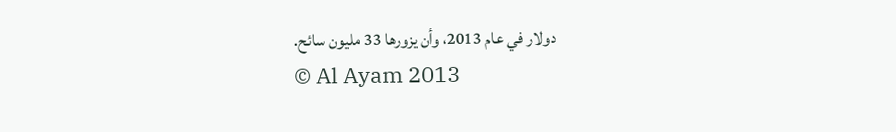دولار في عام 2013، وأن يزورها 33 مليون سائح.
© Al Ayam 2013